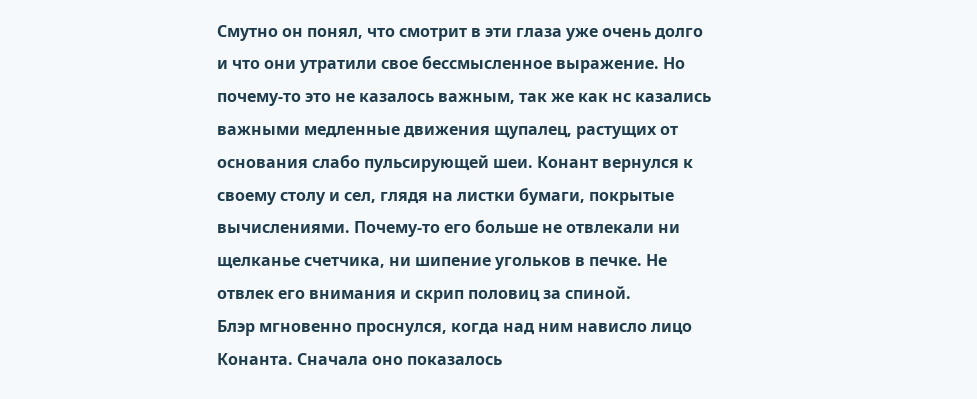Смутно он понял, что смотрит в эти глаза уже очень долго и что они утратили свое бессмысленное выражение. Но почему-то это не казалось важным, так же как нс казались важными медленные движения щупалец, растущих от основания слабо пульсирующей шеи. Конант вернулся к своему столу и сел, глядя на листки бумаги, покрытые вычислениями. Почему-то его больше не отвлекали ни щелканье счетчика, ни шипение угольков в печке. Не отвлек его внимания и скрип половиц за спиной.
Блэр мгновенно проснулся, когда над ним нависло лицо Конанта. Сначала оно показалось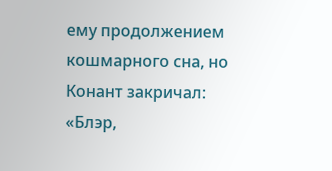ему продолжением кошмарного сна, но Конант закричал: «Блэр,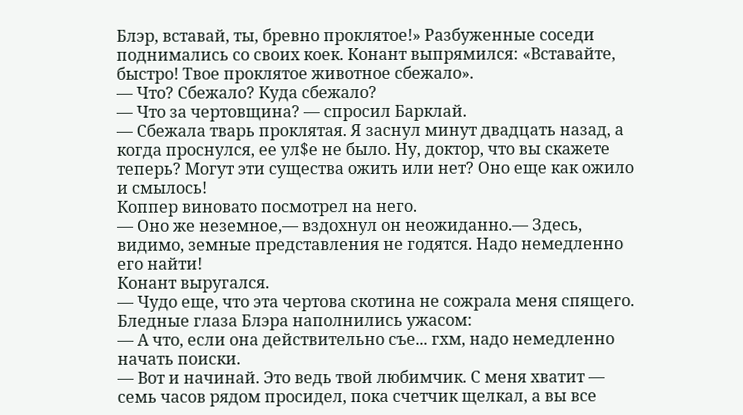Блэр, вставай, ты, бревно проклятое!» Разбуженные соседи поднимались со своих коек. Конант выпрямился: «Вставайте, быстро! Твое проклятое животное сбежало».
— Что? Сбежало? Куда сбежало?
— Что за чертовщина? — спросил Барклай.
— Сбежала тварь проклятая. Я заснул минут двадцать назад, а когда проснулся, ее ул$е не было. Ну, доктор, что вы скажете теперь? Могут эти существа ожить или нет? Оно еще как ожило и смылось!
Коппер виновато посмотрел на него.
— Оно же неземное,— вздохнул он неожиданно.— Здесь, видимо, земные представления не годятся. Надо немедленно его найти!
Конант выругался.
— Чудо еще, что эта чертова скотина не сожрала меня спящего.
Бледные глаза Блэра наполнились ужасом:
— А что, если она действительно съе... гхм, надо немедленно начать поиски.
— Вот и начинай. Это ведь твой любимчик. С меня хватит — семь часов рядом просидел, пока счетчик щелкал, а вы все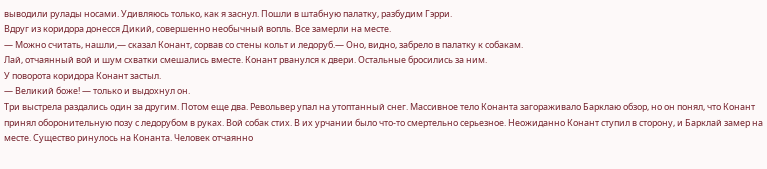выводили рулады носами. Удивляюсь только, как я заснул. Пошли в штабную палатку, разбудим Гэрри.
Вдруг из коридора донесся Дикий, совершенно необычный вопль. Все замерли на месте.
— Можно считать, нашли,— сказал Конант, сорвав со стены кольт и ледоруб.— Оно, видно, забрело в палатку к собакам.
Лай, отчаянный вой и шум схватки смешались вместе. Конант рванулся к двери. Остальные бросились за ним.
У поворота коридора Конант застыл.
— Великий боже! — только и выдохнул он.
Три выстрела раздались один за другим. Потом еще два. Револьвер упал на утоптанный снег. Массивное тело Конанта загораживало Барклаю обзор, но он понял, что Конант принял оборонительную позу с ледорубом в руках. Вой собак стих. В их урчании было что-то смертельно серьезное. Неожиданно Конант ступил в сторону, и Барклай замер на месте. Существо ринулось на Конанта. Человек отчаянно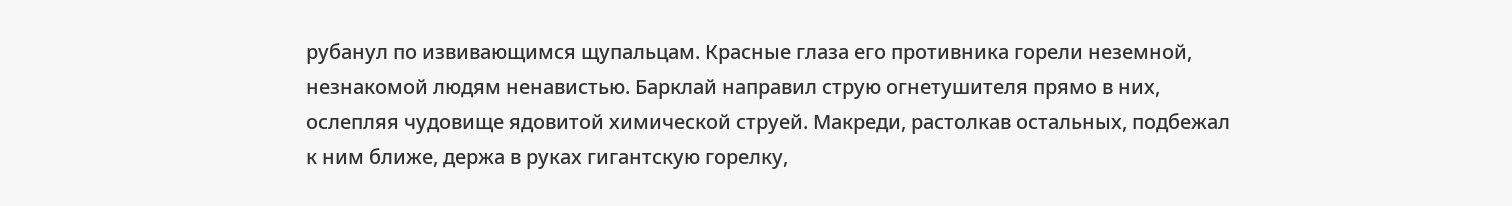рубанул по извивающимся щупальцам. Красные глаза его противника горели неземной, незнакомой людям ненавистью. Барклай направил струю огнетушителя прямо в них, ослепляя чудовище ядовитой химической струей. Макреди, растолкав остальных, подбежал к ним ближе, держа в руках гигантскую горелку,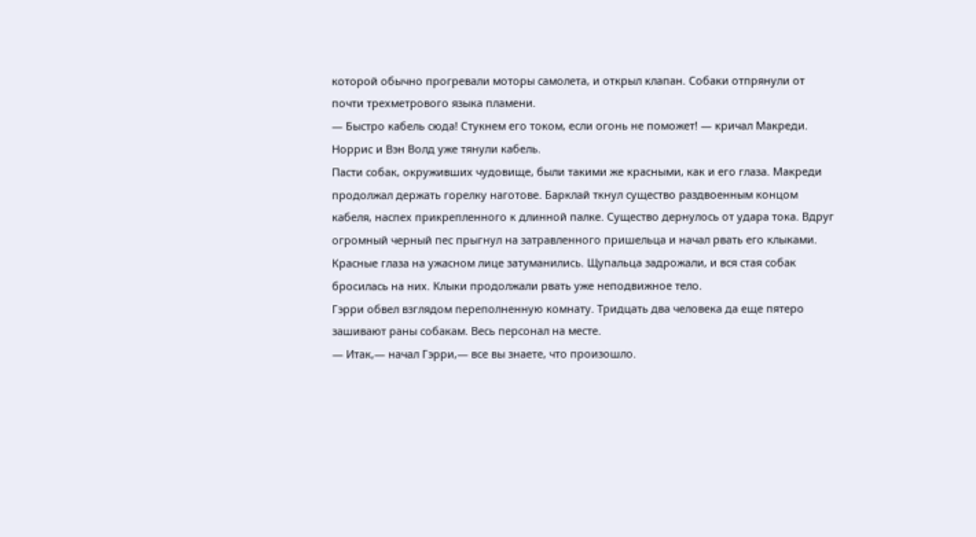которой обычно прогревали моторы самолета, и открыл клапан. Собаки отпрянули от почти трехметрового языка пламени.
— Быстро кабель сюда! Стукнем его током, если огонь не поможет! — кричал Макреди. Норрис и Вэн Волд уже тянули кабель.
Пасти собак, окруживших чудовище, были такими же красными, как и его глаза. Макреди продолжал держать горелку наготове. Барклай ткнул существо раздвоенным концом кабеля, наспех прикрепленного к длинной палке. Существо дернулось от удара тока. Вдруг огромный черный пес прыгнул на затравленного пришельца и начал рвать его клыками. Красные глаза на ужасном лице затуманились. Щупальца задрожали, и вся стая собак бросилась на них. Клыки продолжали рвать уже неподвижное тело.
Гэрри обвел взглядом переполненную комнату. Тридцать два человека да еще пятеро зашивают раны собакам. Весь персонал на месте.
— Итак,— начал Гэрри,— все вы знаете, что произошло.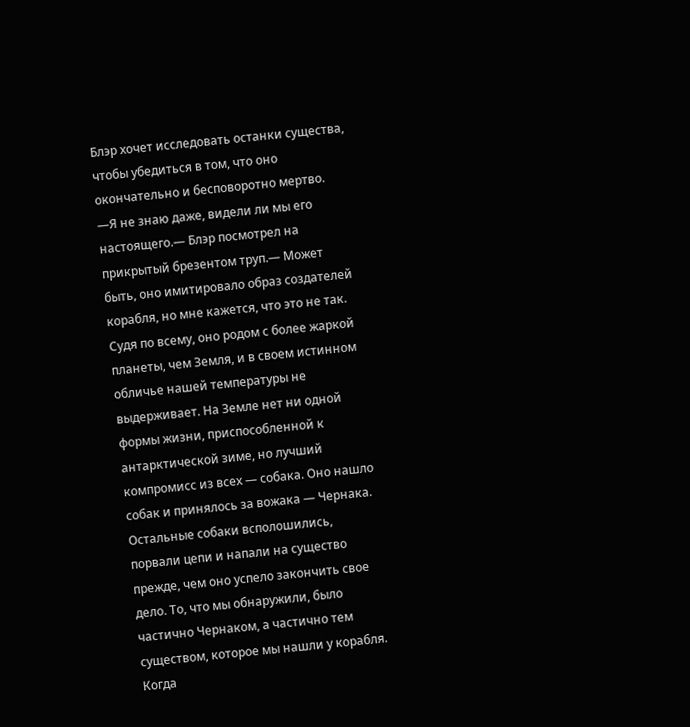Блэр хочет исследовать останки существа, чтобы убедиться в том, что оно окончательно и бесповоротно мертво.
—Я не знаю даже, видели ли мы его настоящего.— Блэр посмотрел на прикрытый брезентом труп.— Может быть, оно имитировало образ создателей корабля, но мне кажется, что это не так. Судя по всему, оно родом с более жаркой планеты, чем Земля, и в своем истинном обличье нашей температуры не выдерживает. На Земле нет ни одной формы жизни, приспособленной к антарктической зиме, но лучший компромисс из всех — собака. Оно нашло собак и принялось за вожака — Чернака. Остальные собаки всполошились, порвали цепи и напали на существо прежде, чем оно успело закончить свое дело. То, что мы обнаружили, было частично Чернаком, а частично тем существом, которое мы нашли у корабля. Когда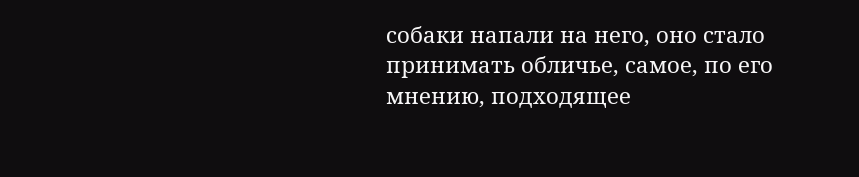собаки напали на него, оно стало принимать обличье, самое, по его мнению, подходящее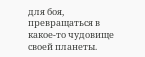для боя, превращаться в какое-то чудовище своей планеты.